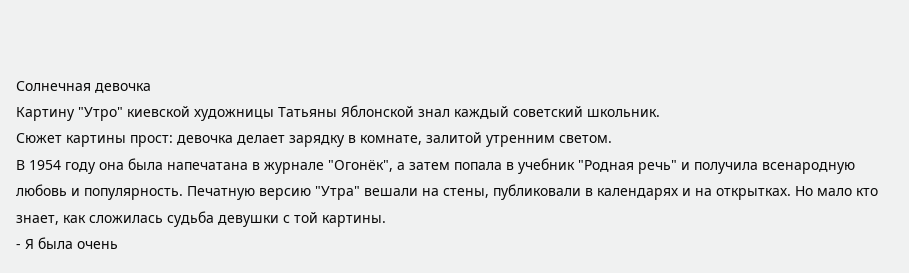Солнечная девочка
Картину "Утро" киевской художницы Татьяны Яблонской знал каждый советский школьник.
Сюжет картины прост: девочка делает зарядку в комнате, залитой утренним светом.
В 1954 году она была напечатана в журнале "Огонёк", а затем попала в учебник "Родная речь" и получила всенародную любовь и популярность. Печатную версию "Утра" вешали на стены, публиковали в календарях и на открытках. Но мало кто знает, как сложилась судьба девушки с той картины.
- Я была очень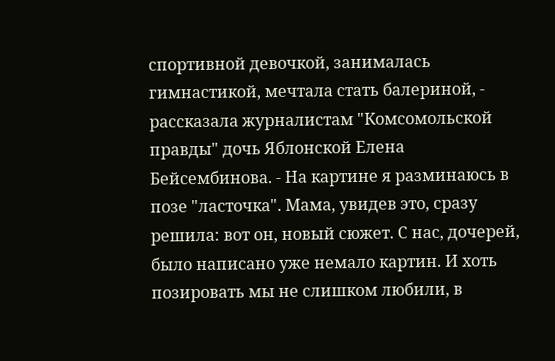спортивной девочкой, занималась гимнастикой, мечтала стать балериной, - рассказала журналистам "Комсомольской правды" дочь Яблонской Елена Бейсембинова. - На картине я разминаюсь в позе "ласточка". Мама, увидев это, сразу решила: вот он, новый сюжет. С нас, дочерей, было написано уже немало картин. И хоть позировать мы не слишком любили, в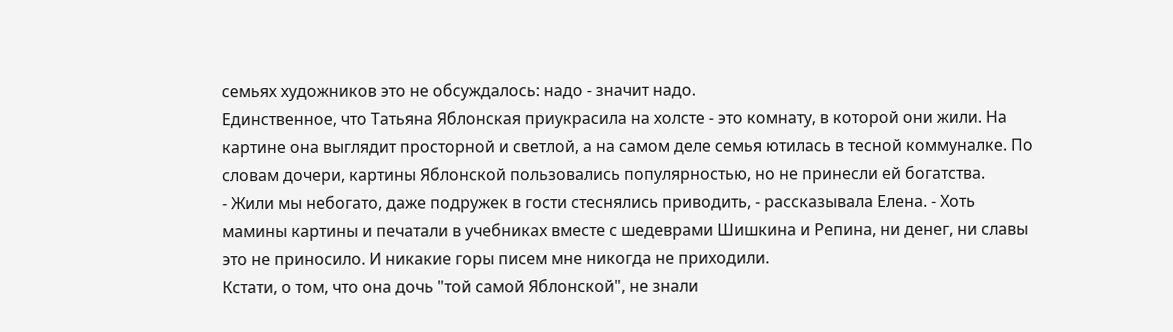семьях художников это не обсуждалось: надо - значит надо.
Единственное, что Татьяна Яблонская приукрасила на холсте - это комнату, в которой они жили. На картине она выглядит просторной и светлой, а на самом деле семья ютилась в тесной коммуналке. По словам дочери, картины Яблонской пользовались популярностью, но не принесли ей богатства.
- Жили мы небогато, даже подружек в гости стеснялись приводить, - рассказывала Елена. - Хоть мамины картины и печатали в учебниках вместе с шедеврами Шишкина и Репина, ни денег, ни славы это не приносило. И никакие горы писем мне никогда не приходили.
Кстати, о том, что она дочь "той самой Яблонской", не знали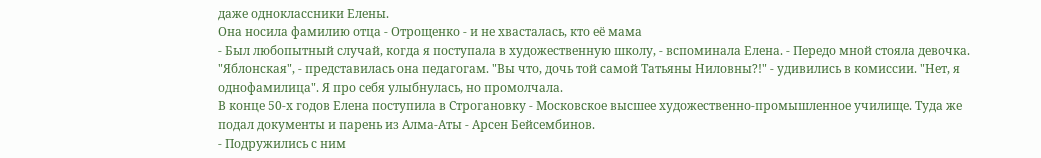даже одноклассники Елены.
Она носила фамилию отца - Отрощенко - и не хвасталась, кто её мама
- Был любопытный случай, когда я поступала в художественную школу, - вспоминала Елена. - Передо мной стояла девочка. "Яблонская", - представилась она педагогам. "Вы что, дочь той самой Татьяны Ниловны?!" - удивились в комиссии. "Нет, я однофамилица". Я про себя улыбнулась, но промолчала.
В конце 50-х годов Елена поступила в Строгановку - Московское высшее художественно-промышленное училище. Туда же подал документы и парень из Алма-Аты - Арсен Бейсембинов.
- Подружились с ним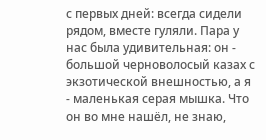с первых дней: всегда сидели рядом, вместе гуляли. Пара у нас была удивительная: он - большой черноволосый казах с экзотической внешностью, а я - маленькая серая мышка. Что он во мне нашёл, не знаю,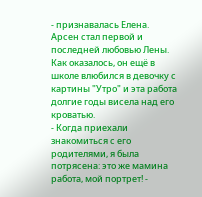- признавалась Елена.
Арсен стал первой и последней любовью Лены. Как оказалось, он ещё в школе влюбился в девочку с картины "Утро" и эта работа долгие годы висела над его кроватью.
- Когда приехали знакомиться с его родителями, я была потрясена: это же мамина работа, мой портрет! -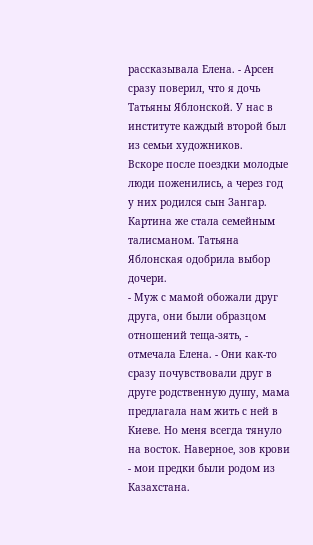рассказывала Елена. - Арсен сразу поверил, что я дочь Татьяны Яблонской. У нас в институте каждый второй был из семьи художников.
Вскоре после поездки молодые люди поженились, а через год у них родился сын Зангар. Картина же стала семейным талисманом. Татьяна Яблонская одобрила выбор дочери.
- Муж с мамой обожали друг друга, они были образцом отношений теща-зять, - отмечала Елена. - Они как-то сразу почувствовали друг в друге родственную душу, мама предлагала нам жить с ней в Киеве. Но меня всегда тянуло на восток. Наверное, зов крови - мои предки были родом из Казахстана.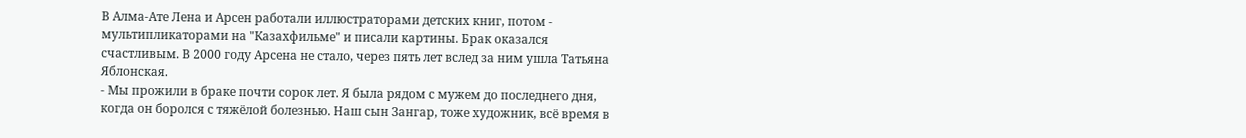В Алма-Ате Лена и Арсен работали иллюстраторами детских книг, потом - мультипликаторами на "Казахфильме" и писали картины. Брак оказался счастливым. В 2000 году Арсена не стало, через пять лет вслед за ним ушла Татьяна Яблонская.
- Мы прожили в браке почти сорок лет. Я была рядом с мужем до последнего дня, когда он боролся с тяжёлой болезнью. Наш сын Зангар, тоже художник, всё время в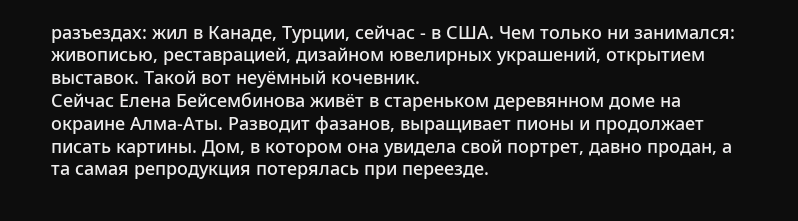разъездах: жил в Канаде, Турции, сейчас - в США. Чем только ни занимался: живописью, реставрацией, дизайном ювелирных украшений, открытием выставок. Такой вот неуёмный кочевник.
Сейчас Елена Бейсембинова живёт в стареньком деревянном доме на окраине Алма-Аты. Разводит фазанов, выращивает пионы и продолжает писать картины. Дом, в котором она увидела свой портрет, давно продан, а та самая репродукция потерялась при переезде.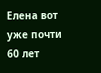Елена вот уже почти 60 лет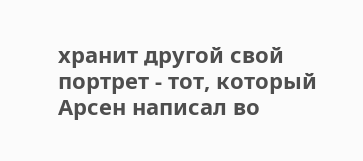хранит другой свой портрет - тот, который Арсен написал во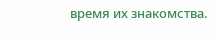время их знакомства.